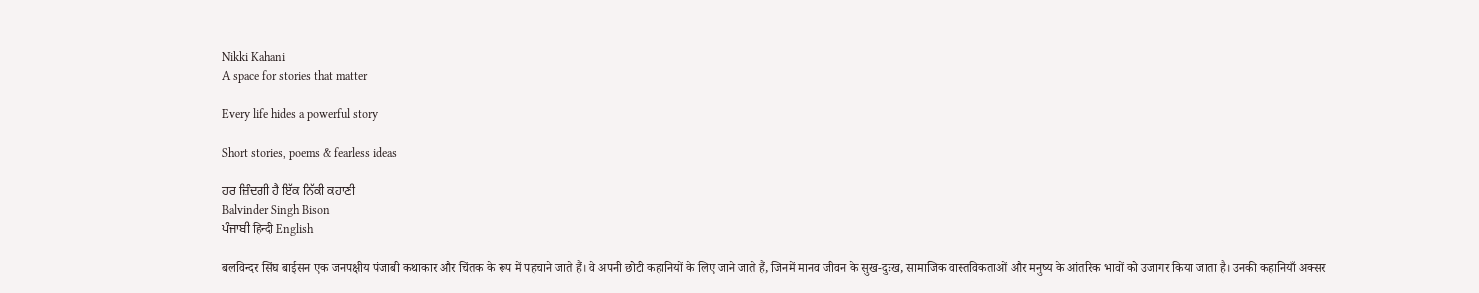Nikki Kahani
A space for stories that matter

Every life hides a powerful story

Short stories, poems & fearless ideas

ਹਰ ਜ਼ਿੰਦਗੀ ਹੈ ਇੱਕ ਨਿੱਕੀ ਕਹਾਣੀ
Balvinder Singh Bison
ਪੰਜਾਬੀ हिन्दी English

बलविन्दर सिंघ बाईसन एक जनपक्षीय पंजाबी कथाकार और चिंतक के रूप में पहचाने जाते हैं। वे अपनी छोटी कहानियों के लिए जाने जाते हैं, जिनमें मानव जीवन के सुख-दुःख, सामाजिक वास्तविकताओं और मनुष्य के आंतरिक भावों को उजागर किया जाता है। उनकी कहानियाँ अक्सर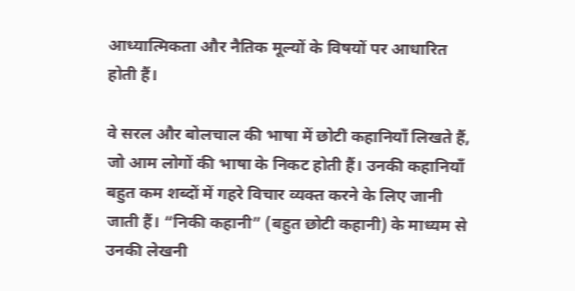आध्यात्मिकता और नैतिक मूल्यों के विषयों पर आधारित होती हैं।

वे सरल और बोलचाल की भाषा में छोटी कहानियाँ लिखते हैं, जो आम लोगों की भाषा के निकट होती हैं। उनकी कहानियाँ बहुत कम शब्दों में गहरे विचार व्यक्त करने के लिए जानी जाती हैं। “निकी कहानी” (बहुत छोटी कहानी) के माध्यम से उनकी लेखनी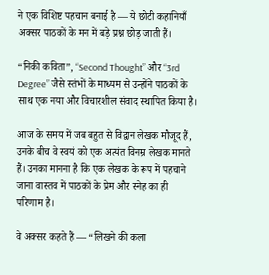ने एक विशिष्ट पहचान बनाई है — ये छोटी कहानियाँ अक्सर पाठकों के मन में बड़े प्रश्न छोड़ जाती हैं।

“निकी कविता”, “Second Thought” और “3rd Degree” जैसे स्तंभों के माध्यम से उन्होंने पाठकों के साथ एक नया और विचारशील संवाद स्थापित किया है।

आज के समय में जब बहुत से विद्वान लेखक मौजूद हैं, उनके बीच वे स्वयं को एक अत्यंत विनम्र लेखक मानते हैं। उनका मानना है कि एक लेखक के रूप में पहचाने जाना वास्तव में पाठकों के प्रेम और स्नेह का ही परिणाम है।

वे अक्सर कहते हैं — “लिखने की कला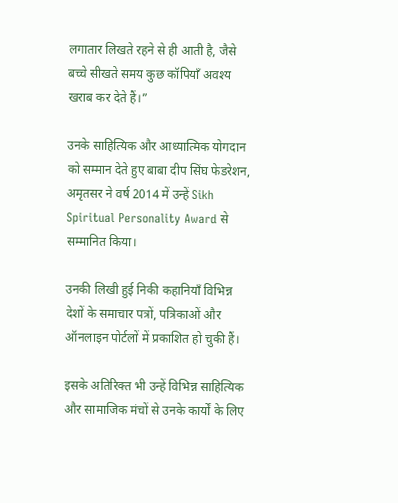लगातार लिखते रहने से ही आती है, जैसे बच्चे सीखते समय कुछ कॉपियाँ अवश्य खराब कर देते हैं।”

उनके साहित्यिक और आध्यात्मिक योगदान को सम्मान देते हुए बाबा दीप सिंघ फेडरेशन, अमृतसर ने वर्ष 2014 में उन्हें Sikh Spiritual Personality Award से सम्मानित किया।

उनकी लिखी हुई निकी कहानियाँ विभिन्न देशों के समाचार पत्रों, पत्रिकाओं और ऑनलाइन पोर्टलों में प्रकाशित हो चुकी हैं।

इसके अतिरिक्त भी उन्हें विभिन्न साहित्यिक और सामाजिक मंचों से उनके कार्यों के लिए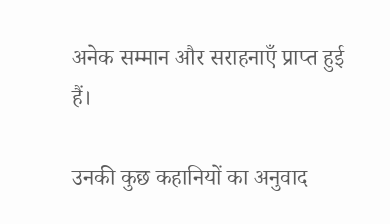अनेक सम्मान और सराहनाएँ प्राप्त हुई हैं।

उनकी कुछ कहानियों का अनुवाद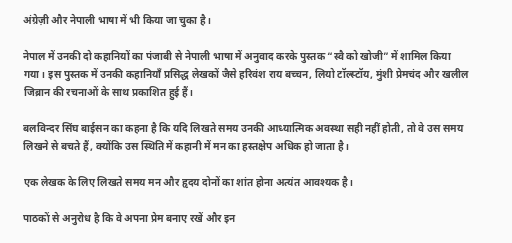अंग्रेज़ी और नेपाली भाषा में भी किया जा चुका है।

नेपाल में उनकी दो कहानियों का पंजाबी से नेपाली भाषा में अनुवाद करके पुस्तक “स्वै को खोजी” में शामिल किया गया। इस पुस्तक में उनकी कहानियाँ प्रसिद्ध लेखकों जैसे हरिवंश राय बच्चन, लियो टॉल्स्टॉय, मुंशी प्रेमचंद और खलील जिब्रान की रचनाओं के साथ प्रकाशित हुई हैं।

बलविन्दर सिंघ बाईसन का कहना है कि यदि लिखते समय उनकी आध्यात्मिक अवस्था सही नहीं होती, तो वे उस समय लिखने से बचते हैं, क्योंकि उस स्थिति में कहानी में मन का हस्तक्षेप अधिक हो जाता है।

एक लेखक के लिए लिखते समय मन और हृदय दोनों का शांत होना अत्यंत आवश्यक है।

पाठकों से अनुरोध है कि वे अपना प्रेम बनाए रखें और इन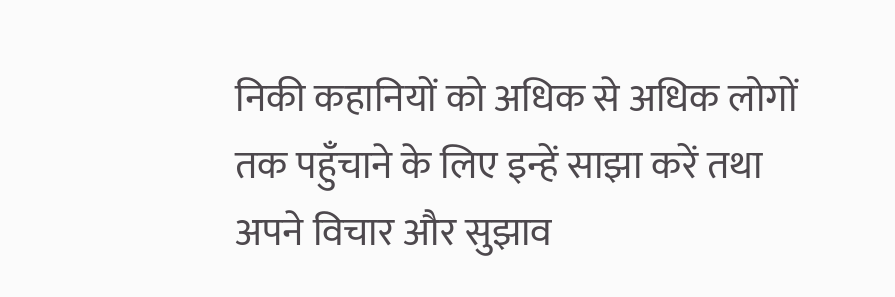निकी कहानियों को अधिक से अधिक लोगों तक पहुँचाने के लिए इन्हें साझा करें तथा अपने विचार और सुझाव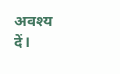अवश्य दें।